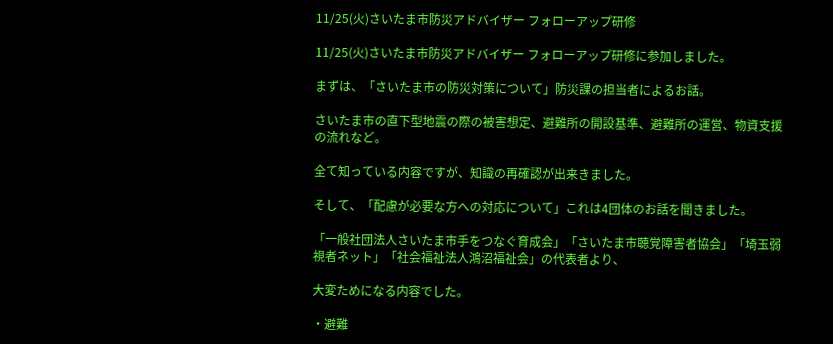11/25(火)さいたま市防災アドバイザー フォローアップ研修

11/25(火)さいたま市防災アドバイザー フォローアップ研修に参加しました。

まずは、「さいたま市の防災対策について」防災課の担当者によるお話。

さいたま市の直下型地震の際の被害想定、避難所の開設基準、避難所の運営、物資支援の流れなど。

全て知っている内容ですが、知識の再確認が出来きました。

そして、「配慮が必要な方への対応について」これは4団体のお話を聞きました。

「一般社団法人さいたま市手をつなぐ育成会」「さいたま市聴覚障害者協会」「埼玉弱視者ネット」「社会福祉法人鴻沼福祉会」の代表者より、

大変ためになる内容でした。

・避難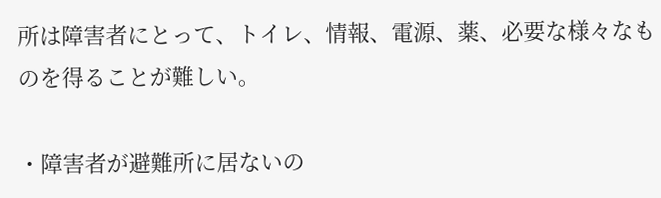所は障害者にとって、トイレ、情報、電源、薬、必要な様々なものを得ることが難しい。

・障害者が避難所に居ないの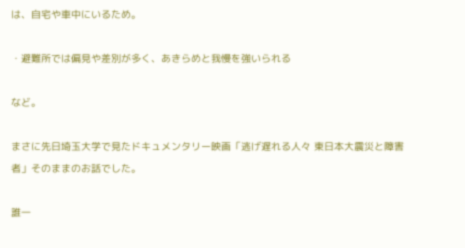は、自宅や車中にいるため。

・避難所では偏見や差別が多く、あきらめと我慢を強いられる

など。

まさに先日埼玉大学で見たドキュメンタリー映画「逃げ遅れる人々 東日本大震災と障害者」そのままのお話でした。

誰一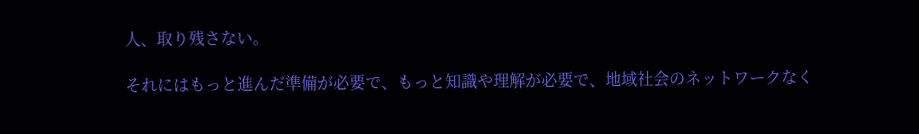人、取り残さない。

それにはもっと進んだ準備が必要で、もっと知識や理解が必要で、地域社会のネットワークなく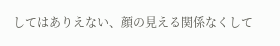してはありえない、顔の見える関係なくして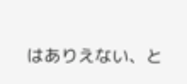はありえない、と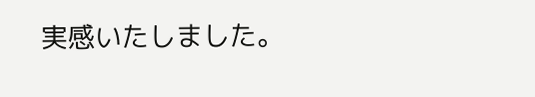実感いたしました。